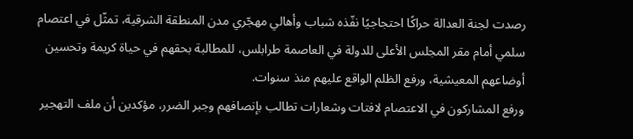رصدت لجنة العدالة حراكًا احتجاجيًا نفّذه شباب وأهالي مهجّري مدن المنطقة الشرقية، تمثّل في اعتصام سلمي أمام مقر المجلس الأعلى للدولة في العاصمة طرابلس، للمطالبة بحقهم في حياة كريمة وتحسين أوضاعهم المعيشية، ورفع الظلم الواقع عليهم منذ سنوات.
ورفع المشاركون في الاعتصام لافتات وشعارات تطالب بإنصافهم وجبر الضرر، مؤكدين أن ملف التهجير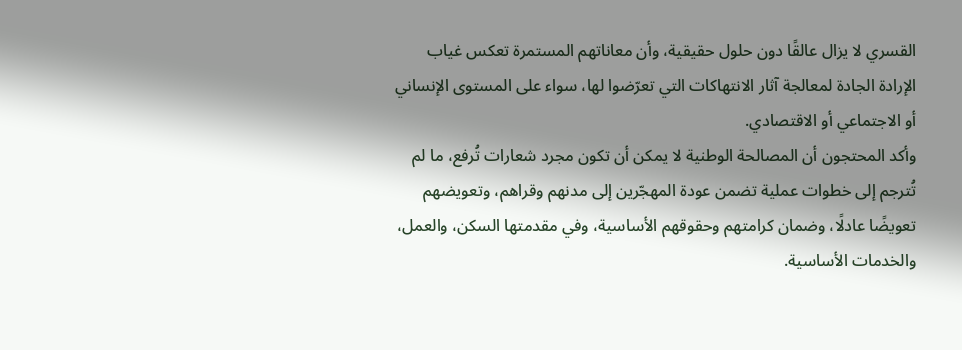القسري لا يزال عالقًا دون حلول حقيقية، وأن معاناتهم المستمرة تعكس غياب الإرادة الجادة لمعالجة آثار الانتهاكات التي تعرّضوا لها، سواء على المستوى الإنساني أو الاجتماعي أو الاقتصادي.
وأكد المحتجون أن المصالحة الوطنية لا يمكن أن تكون مجرد شعارات تُرفع، ما لم تُترجم إلى خطوات عملية تضمن عودة المهجّرين إلى مدنهم وقراهم، وتعويضهم تعويضًا عادلًا، وضمان كرامتهم وحقوقهم الأساسية، وفي مقدمتها السكن، والعمل، والخدمات الأساسية.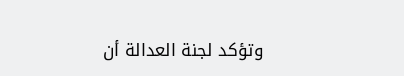وتؤكد لجنة العدالة أن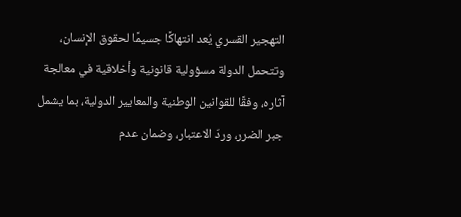التهجير القسري يُعد انتهاكًا جسيمًا لحقوق الإنسان، وتتحمل الدولة مسؤولية قانونية وأخلاقية في معالجة آثاره، وفقًا للقوانين الوطنية والمعايير الدولية، بما يشمل جبر الضرر، وردّ الاعتبار، وضمان عدم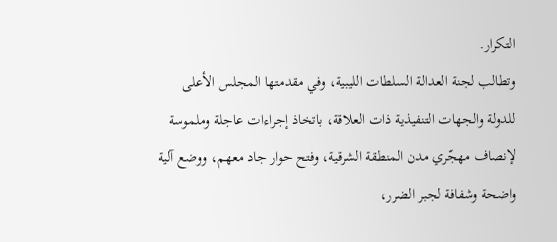التكرار.
وتطالب لجنة العدالة السلطات الليبية، وفي مقدمتها المجلس الأعلى للدولة والجهات التنفيذية ذات العلاقة، باتخاذ إجراءات عاجلة وملموسة لإنصاف مهجّري مدن المنطقة الشرقية، وفتح حوار جاد معهم، ووضع آلية واضحة وشفافة لجبر الضرر،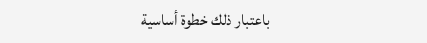باعتبار ذلك خطوة أساسية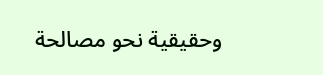وحقيقية نحو مصالحة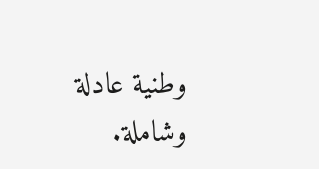وطنية عادلة وشاملة.